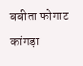बबीता फोगाट कांगड़ा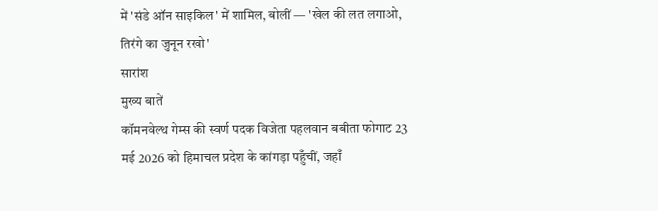में 'संडे ऑन साइकिल' में शामिल, बोलीं — 'खेल की लत लगाओ, तिरंगे का जुनून रखो'
सारांश
मुख्य बातें
कॉमनवेल्थ गेम्स की स्वर्ण पदक विजेता पहलवान बबीता फोगाट 23 मई 2026 को हिमाचल प्रदेश के कांगड़ा पहुँचीं, जहाँ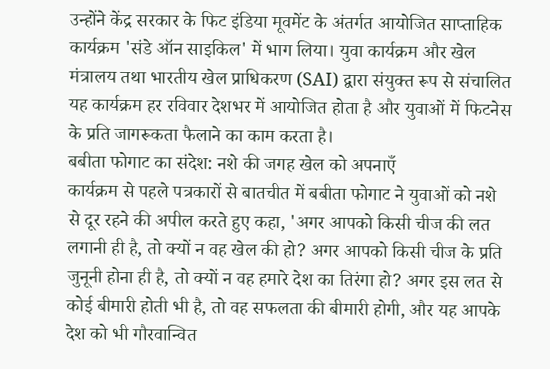उन्होंने केंद्र सरकार के फिट इंडिया मूवमेंट के अंतर्गत आयोजित साप्ताहिक कार्यक्रम 'संडे ऑन साइकिल' में भाग लिया। युवा कार्यक्रम और खेल मंत्रालय तथा भारतीय खेल प्राधिकरण (SAI) द्वारा संयुक्त रूप से संचालित यह कार्यक्रम हर रविवार देशभर में आयोजित होता है और युवाओं में फिटनेस के प्रति जागरूकता फैलाने का काम करता है।
बबीता फोगाट का संदेश: नशे की जगह खेल को अपनाएँ
कार्यक्रम से पहले पत्रकारों से बातचीत में बबीता फोगाट ने युवाओं को नशे से दूर रहने की अपील करते हुए कहा, 'अगर आपको किसी चीज की लत लगानी ही है, तो क्यों न वह खेल की हो? अगर आपको किसी चीज के प्रति जुनूनी होना ही है, तो क्यों न वह हमारे देश का तिरंगा हो? अगर इस लत से कोई बीमारी होती भी है, तो वह सफलता की बीमारी होगी, और यह आपके देश को भी गौरवान्वित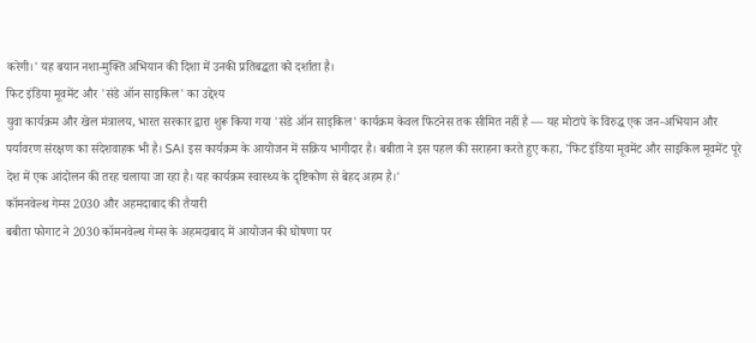करेगी।' यह बयान नशा-मुक्ति अभियान की दिशा में उनकी प्रतिबद्धता को दर्शाता है।
फिट इंडिया मूवमेंट और 'संडे ऑन साइकिल' का उद्देश्य
युवा कार्यक्रम और खेल मंत्रालय, भारत सरकार द्वारा शुरू किया गया 'संडे ऑन साइकिल' कार्यक्रम केवल फिटनेस तक सीमित नहीं है — यह मोटापे के विरुद्ध एक जन-अभियान और पर्यावरण संरक्षण का संदेशवाहक भी है। SAI इस कार्यक्रम के आयोजन में सक्रिय भागीदार है। बबीता ने इस पहल की सराहना करते हुए कहा, 'फिट इंडिया मूवमेंट और साइकिल मूवमेंट पूरे देश में एक आंदोलन की तरह चलाया जा रहा है। यह कार्यक्रम स्वास्थ्य के दृष्टिकोण से बेहद अहम है।'
कॉमनवेल्थ गेम्स 2030 और अहमदाबाद की तैयारी
बबीता फोगाट ने 2030 कॉमनवेल्थ गेम्स के अहमदाबाद में आयोजन की घोषणा पर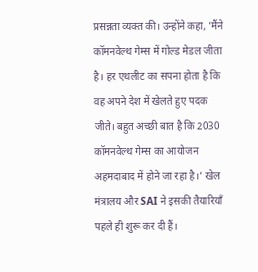प्रसन्नता व्यक्त की। उन्होंने कहा, 'मैंने कॉमनवेल्थ गेम्स में गोल्ड मेडल जीता है। हर एथलीट का सपना होता है कि वह अपने देश में खेलते हुए पदक जीते। बहुत अच्छी बात है कि 2030 कॉमनवेल्थ गेम्स का आयोजन अहमदाबाद में होने जा रहा है।' खेल मंत्रालय और SAI ने इसकी तैयारियाँ पहले ही शुरू कर दी हैं।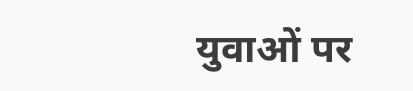युवाओं पर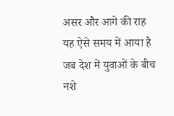असर और आगे की राह
यह ऐसे समय में आया है जब देश में युवाओं के बीच नशे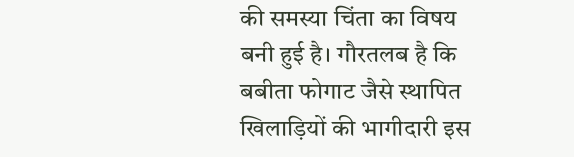की समस्या चिंता का विषय बनी हुई है। गौरतलब है कि बबीता फोगाट जैसे स्थापित खिलाड़ियों की भागीदारी इस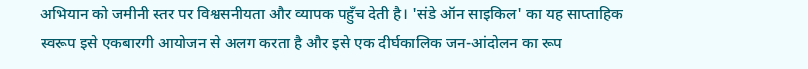अभियान को जमीनी स्तर पर विश्वसनीयता और व्यापक पहुँच देती है। 'संडे ऑन साइकिल' का यह साप्ताहिक स्वरूप इसे एकबारगी आयोजन से अलग करता है और इसे एक दीर्घकालिक जन-आंदोलन का रूप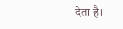देता है।